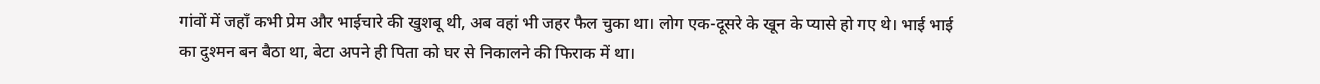गांवों में जहाँ कभी प्रेम और भाईचारे की खुशबू थी, अब वहां भी जहर फैल चुका था। लोग एक-दूसरे के खून के प्यासे हो गए थे। भाई भाई का दुश्मन बन बैठा था, बेटा अपने ही पिता को घर से निकालने की फिराक में था।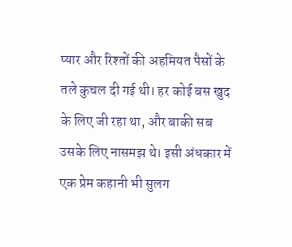प्यार और रिश्तों की अहमियत पैसों के तले कुचल दी गई थी। हर कोई बस खुद के लिए जी रहा था, और बाकी सब उसके लिए नासमझ थे। इसी अंधकार में एक प्रेम कहानी भी सुलग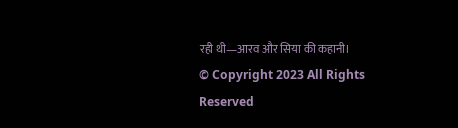रही थी—आरव और सिया की कहानी।
© Copyright 2023 All Rights Reserved